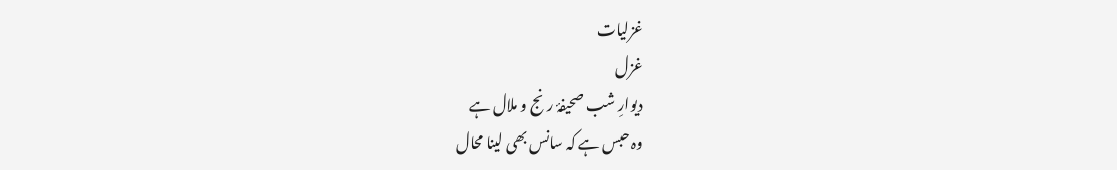غزلیات
غزل
دیوارِ شب صحیفۂ رنج و ملال ہے
وہ حبس ہے کہ سانس بھی لینا محال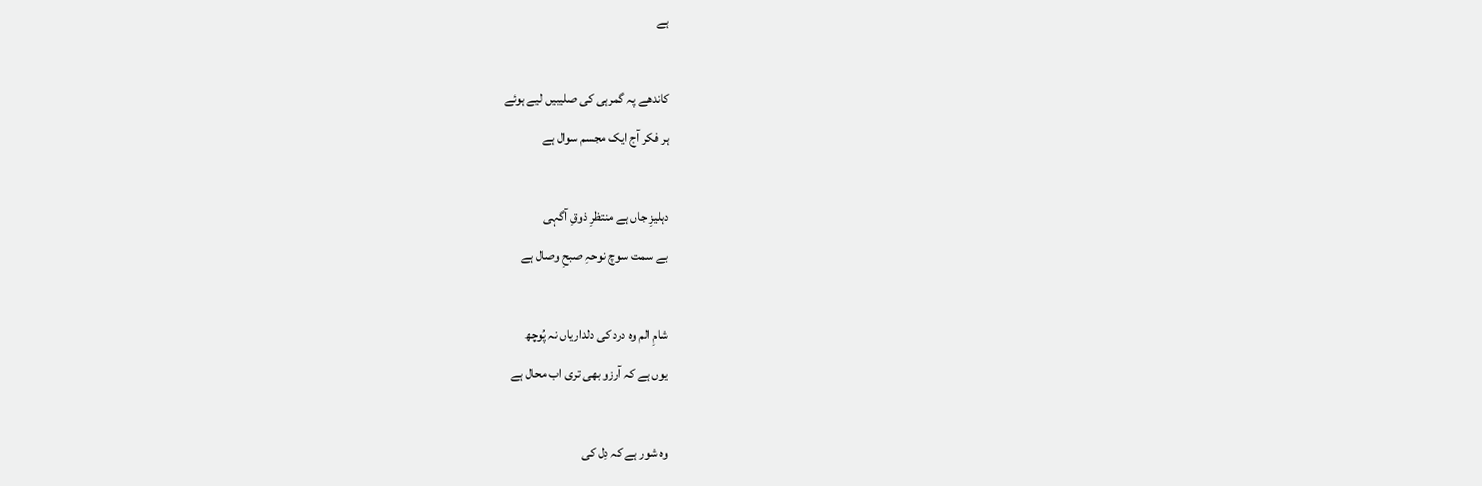ہے

کاندھے پہ گمرہی کی صلیبیں لیے ہوئے
ہر فکر آج ایک مجسم سوال ہے

دہلیزِ جاں ہے منتظرِ ذوقِ آگہی
بے سمت سوچ نوحہِ صبحِ وصال ہے

شامِ الم وہ درد کی دلداریاں نہ پُوچھ
یوں ہے کہ آرزو بھی تری اب محال ہے

وہ شور ہے کہ دِل کی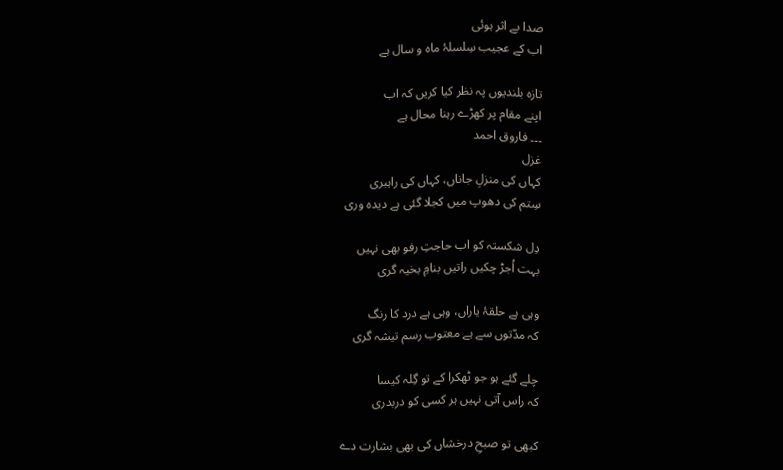صدا بے اثر ہوئی
اب کے عجیب سِلسلۂ ماہ و سال ہے

تازہ بلندیوں پہ نظر کیا کریں کہ اب
اپنے مقام پر کھڑے رہنا محال ہے
۔۔۔ فاروق احمد
غزل
کہاں کی منزلِ جاناں، کہاں کی راہبری
سِتم کی دھوپ میں کجلا گئی ہے دیدہ وری

دِل شکستہ کو اب حاجتِ رفو بھی نہیں
بہت اُجڑ چکیں راتیں بنامِ بخیہ گری

وہی ہے حلقۂ یاراں، وہی ہے درد کا رنگ
کہ مدّتوں سے ہے معتوب رسم تیشہ گری

چلے گئے ہو جو ٹھکرا کے تو گِلہ کیسا
کہ راس آتی نہیں ہر کسی کو دربدری

کبھی تو صبحِ درخشاں کی بھی بشارت دے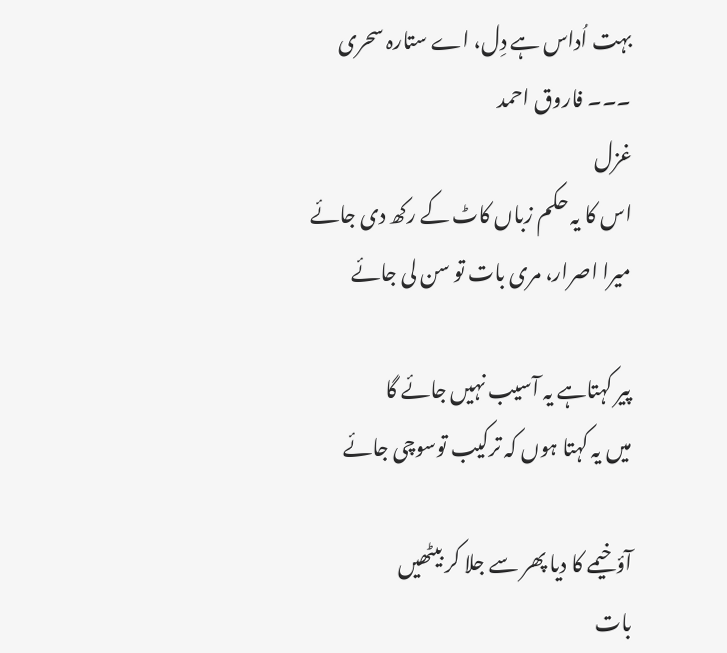بہت اُداس ہے دِل، اے ستارہ سحری
۔۔۔ فاروق احمد
غزل
اس کا یہ حکم زباں کاٹ کے رکھ دی جائے
میرا اصرار، مری بات تو سن لی جائے

پیر کہتاہے یہ آسیب نہیں جائے گا
میں یہ کہتا ہوں کہ ترکیب توسوچی جائے

آؤ خیمے کا دیا پھر سے جلا کر بیٹھیں
بات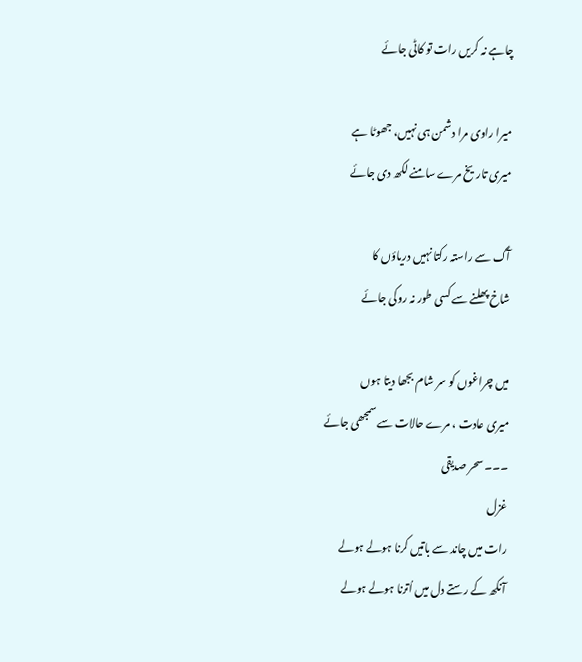چاہے نہ کریں رات تو کاٹی جائے

میرا راوی مرا دشمن ہی نہیں، جھوٹا ہے
میری تاریخ مرے سامنے لکھ دی جائے

آگ سے راستہ رکتا نہیں دریاؤں کا
شاخ پھلنے سے کسی طور نہ روکی جائے

میں چراغوں کو سر شام بجھا دیتا ہوں
میری عادت ، مرے حالات سے سمجھی جائے
۔۔۔ سحر صدیقی
غزل
رات میں چاند سے باتیں کرنا ہولے ہولے
آنکھ کے رستے دل میں اُترنا ہولے ہولے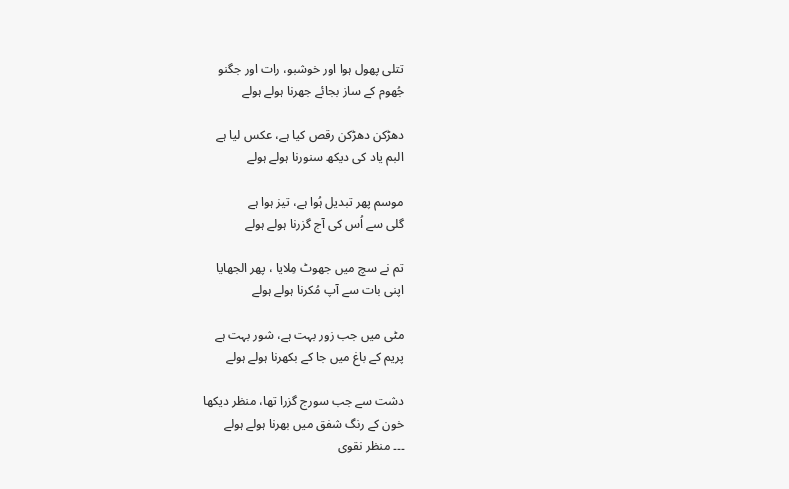تتلی پھول ہوا اور خوشبو، رات اور جگنو
جُھوم کے ساز بجائے جھرنا ہولے ہولے

دھڑکن دھڑکن رقص کیا ہے، عکس لیا ہے
البم یاد کی دیکھ سنورنا ہولے ہولے

موسم پھر تبدیل ہُوا ہے، تیز ہوا ہے
گلی سے اُس کی آج گزرنا ہولے ہولے

تم نے سچ میں جھوٹ مِلایا ، پھر الجھایا
اپنی بات سے آپ مُکرنا ہولے ہولے

مٹی میں جب زور بہت ہے، شور بہت ہے
پریم کے باغ میں جا کے بکھرنا ہولے ہولے

دشت سے جب سورج گزرا تھا، منظر دیکھا
خون کے رنگ شفق میں بھرنا ہولے ہولے
۔۔۔ منظر نقوی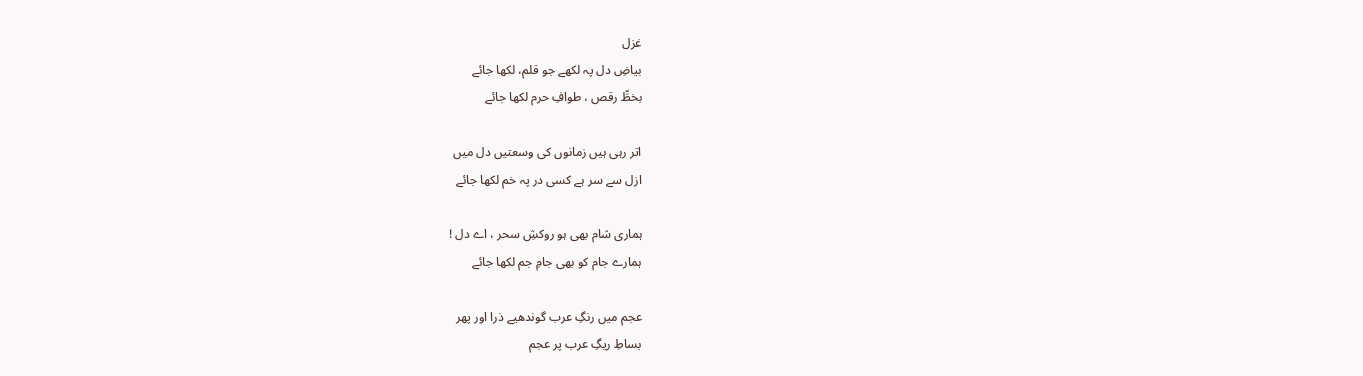غزل
بیاضِ دل پہ لکھے جو قلم، لکھا جائے
بخطِّ رقص ، طوافِ حرم لکھا جائے

اتر رہی ہیں زمانوں کی وسعتیں دل میں
ازل سے سر ہے کسی در پہ خم لکھا جائے

ہماری شام بھی ہو روکشِ سحر ، اے دل !
ہمارے جام کو بھی جامِ جم لکھا جائے

عجم میں رنگِ عرب گوندھیے ذرا اور پھر
بساطِ ریگِ عرب پر عجم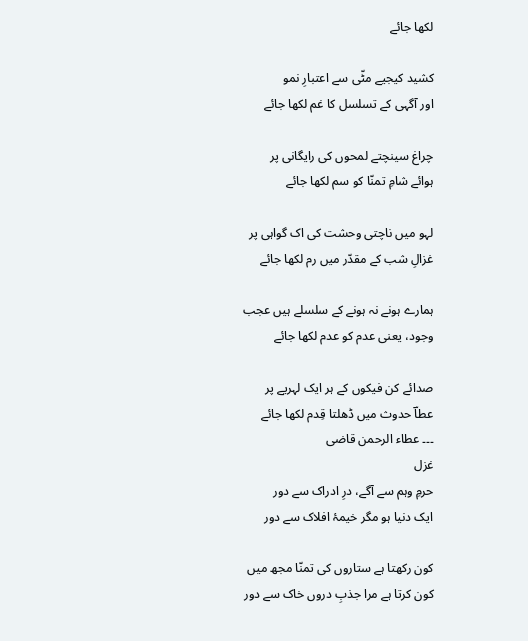لکھا جائے

کشید کیجیے مٹّی سے اعتبارِ نمو
اور آگہی کے تسلسل کا غم لکھا جائے

چراغ سینچتے لمحوں کی رایگانی پر
ہوائے شامِ تمنّا کو سم لکھا جائے

لہو میں ناچتی وحشت کی اک گواہی پر
غزالِ شب کے مقدّر میں رم لکھا جائے

ہمارے ہونے نہ ہونے کے سلسلے ہیں عجب
وجود، یعنی عدم کو عدم لکھا جائے

صدائے کن فیکوں کے ہر ایک لہریے پر
عطاؔ حدوث میں ڈھلتا قِدم لکھا جائے
۔۔۔ عطاء الرحمن قاضی
غزل
حرمِ وہم سے آگے، درِ ادراک سے دور
ایک دنیا ہو مگر خیمۂ افلاک سے دور

کون رکھتا ہے ستاروں کی تمنّا مجھ میں
کون کرتا ہے مرا جذبِ دروں خاک سے دور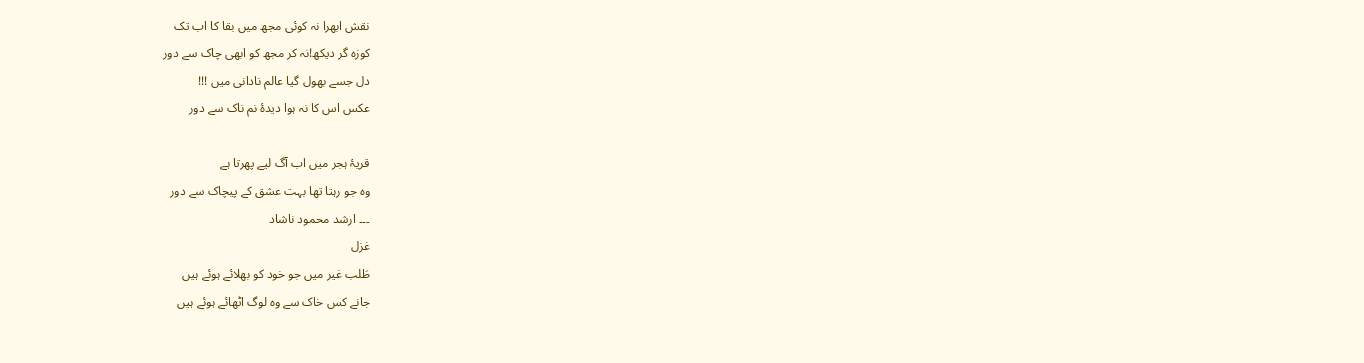نقش ابھرا نہ کوئی مجھ میں بقا کا اب تک
کوزہ گر دیکھ!نہ کر مجھ کو ابھی چاک سے دور
دل جسے بھول گیا عالم نادانی میں !!!
عکس اس کا نہ ہوا دیدۂ نم ناک سے دور

قریۂ ہجر میں اب آگ لیے پھرتا ہے
وہ جو رہتا تھا بہت عشق کے پیچاک سے دور
۔۔۔ ارشد محمود ناشاد
غزل
طَلب غیر میں جو خود کو بھلائے ہوئے ہیں
جانے کس خاک سے وہ لوگ اٹھائے ہوئے ہیں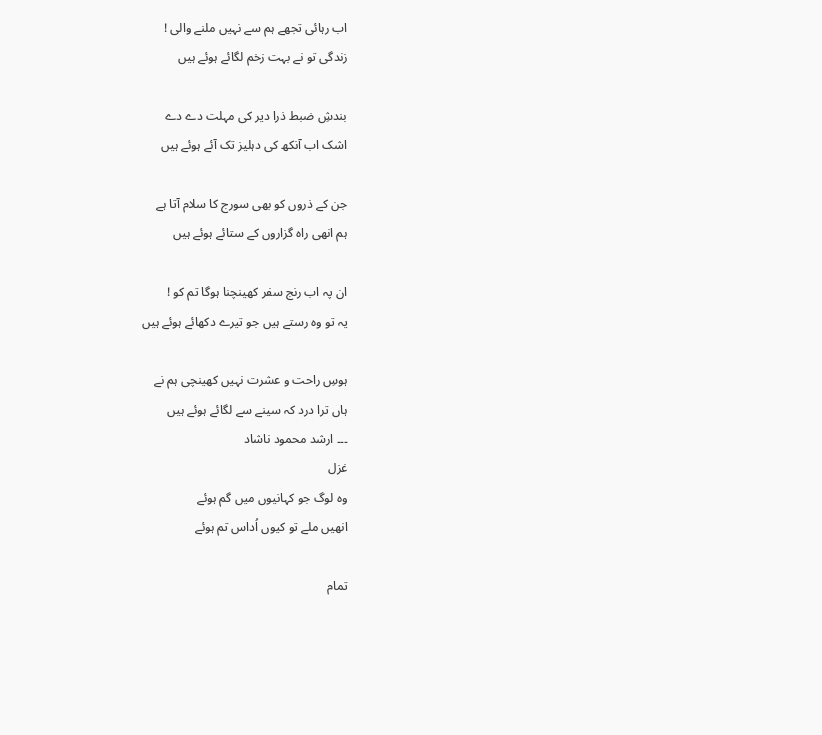اب رہائی تجھے ہم سے نہیں ملنے والی !
زندگی تو نے بہت زخم لگائے ہوئے ہیں

بندشِ ضبط ذرا دیر کی مہلت دے دے
اشک اب آنکھ کی دہلیز تک آئے ہوئے ہیں

جن کے ذروں کو بھی سورج کا سلام آتا ہے
ہم انھی راہ گزاروں کے ستائے ہوئے ہیں

ان پہ اب رنج سفر کھینچنا ہوگا تم کو !
یہ تو وہ رستے ہیں جو تیرے دکھائے ہوئے ہیں

ہوسِ راحت و عشرت نہیں کھینچی ہم نے
ہاں ترا درد کہ سینے سے لگائے ہوئے ہیں
۔۔۔ ارشد محمود ناشاد
غزل
وہ لوگ جو کہانیوں میں گم ہوئے
انھیں ملے تو کیوں اُداس تم ہوئے

تمام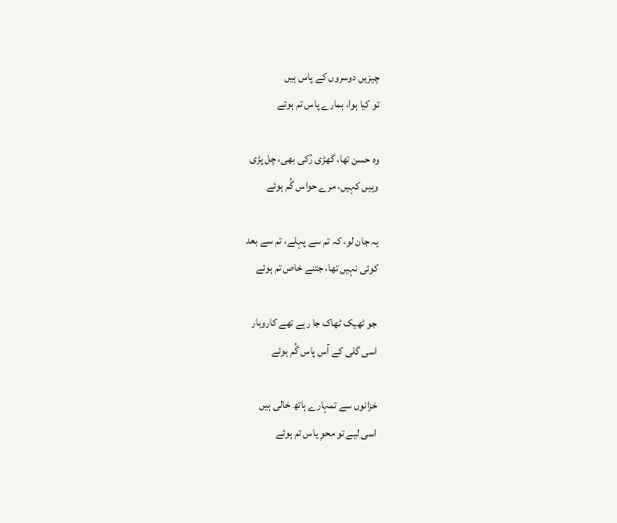چیزیں دوسروں کے پاس ہیں
تو کیا ہوا، ہمارے پاس تم ہوئے

وہ حسن تھا، گھڑی رُکی بھی، چل پڑی
وہیں کہیں، مرے حواس گُم ہوئے

یہ جان لو، کہ تم سے پہلے، تم سے بعد
کوئی نہیں تھا، جتنے خاص تم ہوئے

جو ٹھیک ٹھاک جا رہے تھے کاروبار
اسی گلی کے آس پاس گُم ہوئے

خزانوں سے تمہارے ہاتھ خالی ہیں
اسی لیے تو محوِ یاس تم ہوئے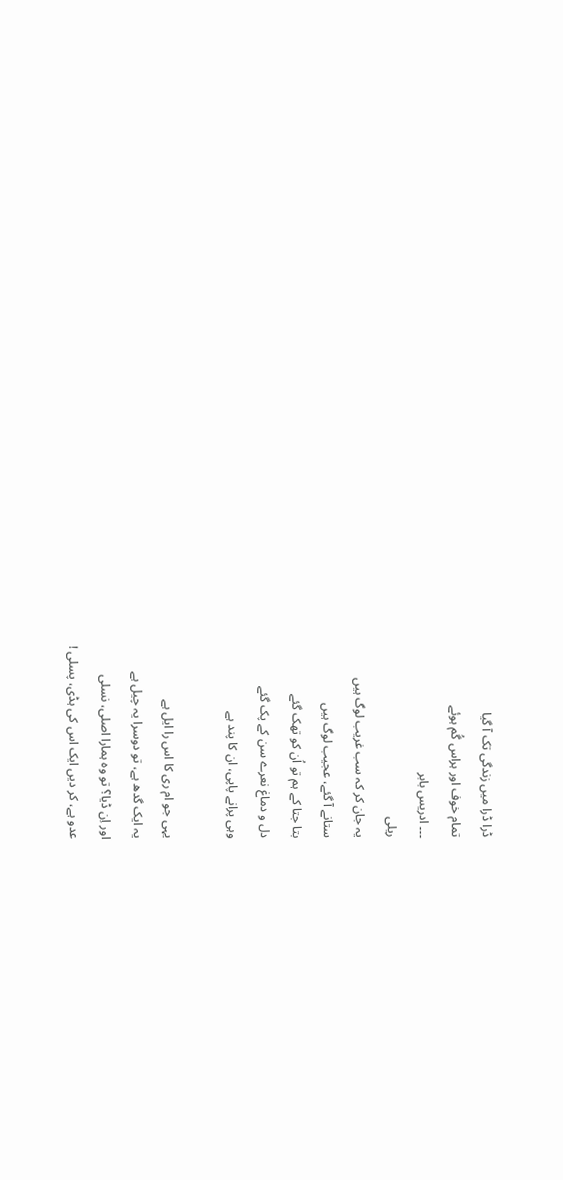ڈرا ڈرا میں زندگی تک آ گیا
تمام خوف اور ہراس گُم ہوئے
۔۔۔ ادریس بابر
ریلی
یہ جان کر کہ سب غریب لوگ ہیں
ستانے آ گئے، عجیب لوگ ہیں
بتا جتا کے ہم تو اُن کو تھک گئے
دل و دماغ نعرے سن کے پک گئے
وہی پرانے پاپی، ان کا پند ہے

یہی جو ام ری کا اس را ایل ہے
یہ ایک گدھ ہے، تو دوسرا یہ چیل ہے
اور اِن ڈیا؟ تو وہ ہمارا اصلی، نسلی
عدو ہے، کر دیں ایک اس کی ہڈی، پسلی !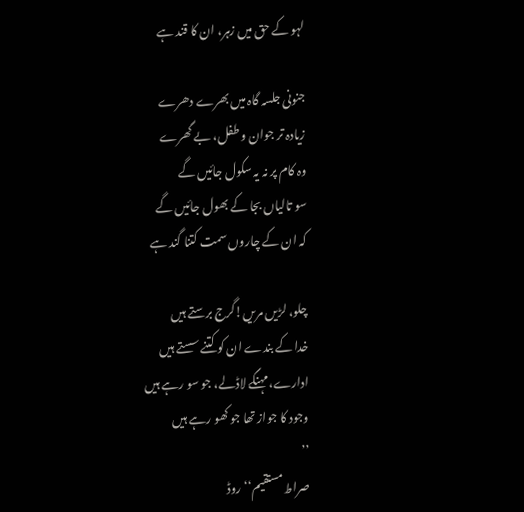لہو کے حق میں زہر، ان کا قند ہے

جنونی جلسہ گاہ میں بھرے دھرے
زیادہ تر جوان و طفل، بے گھرے
وہ کام پر نہ یہ سکول جائیں گے
سو تالیاں بجا کے بھول جائیں گے
کہ ان کے چاروں سمت کتنا گند ہے

چلو، لڑیں مریں!گرج برستے ہیں
خدا کے بندے ان کو کتنے سستے ہیں
ادارے،مہنگے لاڈلے، جو سو رہے ہیں
وجود کا جواز تھا جو کھو رہے ہیں
’’
صراط مستقیم‘‘ روڈ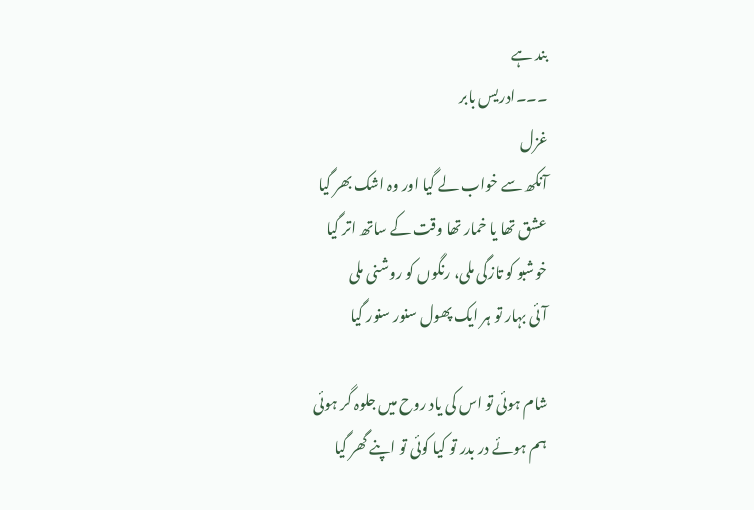بند ہے
۔۔۔ادریس بابر
غزل
آنکھ سے خواب لے گیا اور وہ اشک بھر گیا
عشق تھا یا خمار تھا وقت کے ساتھ اتر گیا
خوشبو کو تازگی ملی، رنگوں کو روشنی ملی
آئی بہار تو ہر ایک پھول سنور سنور گیا

شام ہوئی تو اس کی یاد روح میں جلوہ گر ہوئی
ہم ہوئے در بدر تو کیا کوئی تو اپنے گھر گیا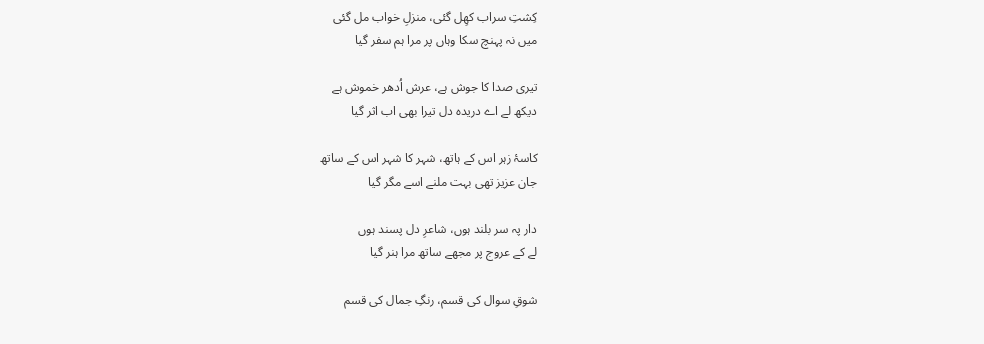کِشتِ سراب کھِل گئی، منزلِ خواب مل گئی
میں نہ پہنچ سکا وہاں پر مرا ہم سفر گیا

تیری صدا کا جوش ہے، عرش اُدھر خموش ہے
دیکھ لے اے دریدہ دل تیرا بھی اب اثر گیا

کاسۂ زہر اس کے ہاتھ، شہر کا شہر اس کے ساتھ
جان عزیز تھی بہت ملنے اسے مگر گیا

دار پہ سر بلند ہوں، شاعرِ دل پسند ہوں
لے کے عروج پر مجھے ساتھ مرا ہنر گیا

شوقِ سوال کی قسم، رنگِ جمال کی قسم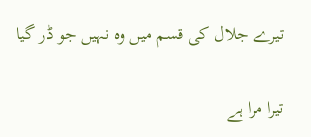تیرے جلال کی قسم میں وہ نہیں جو ڈر گیا

تیرا مرا ہے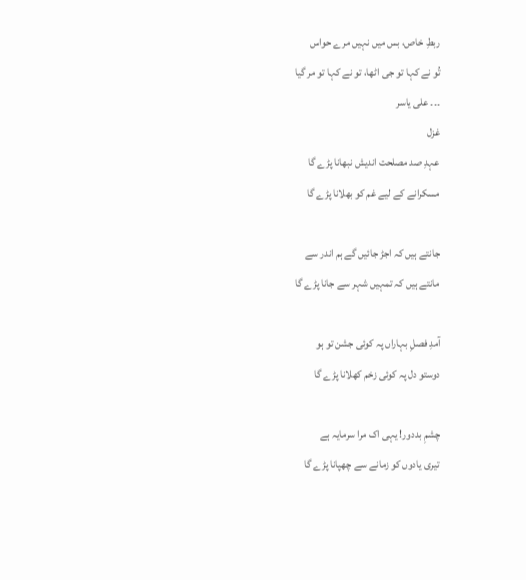ربطِ خاص، بس میں نہیں مرے حواس
تُو نے کہا تو جی اٹھا، تو نے کہا تو مر گیا
۔۔۔ علی یاسر
غزل
عہدِ صد مصلحت اندیش نبھانا پڑے گا
مسکرانے کے لیے غم کو بھلانا پڑے گا

جانتے ہیں کہ اجڑ جائیں گے ہم اندر سے
مانتے ہیں کہ تمہیں شہر سے جانا پڑے گا

آمدِ فصلِ بہاراں پہ کوئی جشن تو ہو
دوستو دل پہ کوئی زخم کھلانا پڑے گا

چشمِ بددور! یہی اک مرا سرمایہ ہے
تیری یادوں کو زمانے سے چھپانا پڑے گا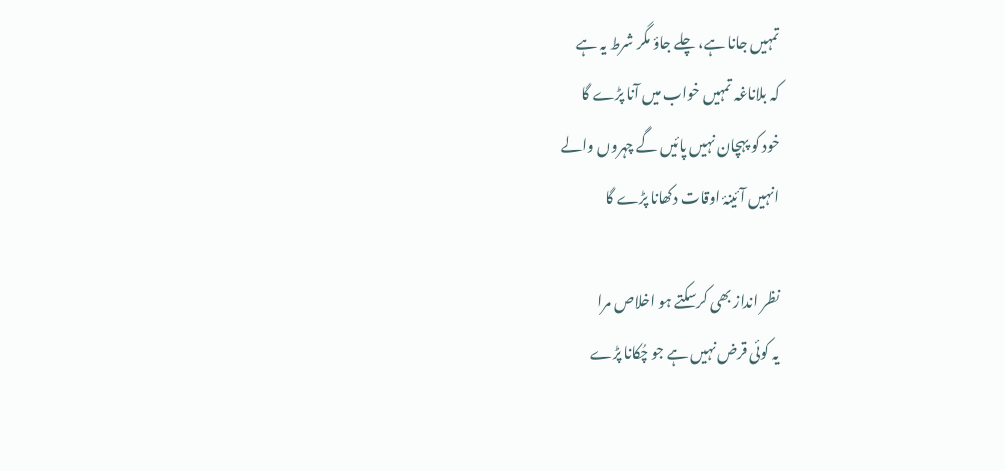تمہیں جانا ہے، چلے جاؤ مگر شرط یہ ہے
کہ بلاناغہ تمہیں خواب میں آنا پڑے گا
خود کو پہچان نہیں پائیں گے چہروں والے
انہیں آئینۂ اوقات دکھانا پڑے گا

نظر انداز بھی کرسکتے ہو اخلاص مرا
یہ کوئی قرض نہیں ہے جو چُکانا پڑے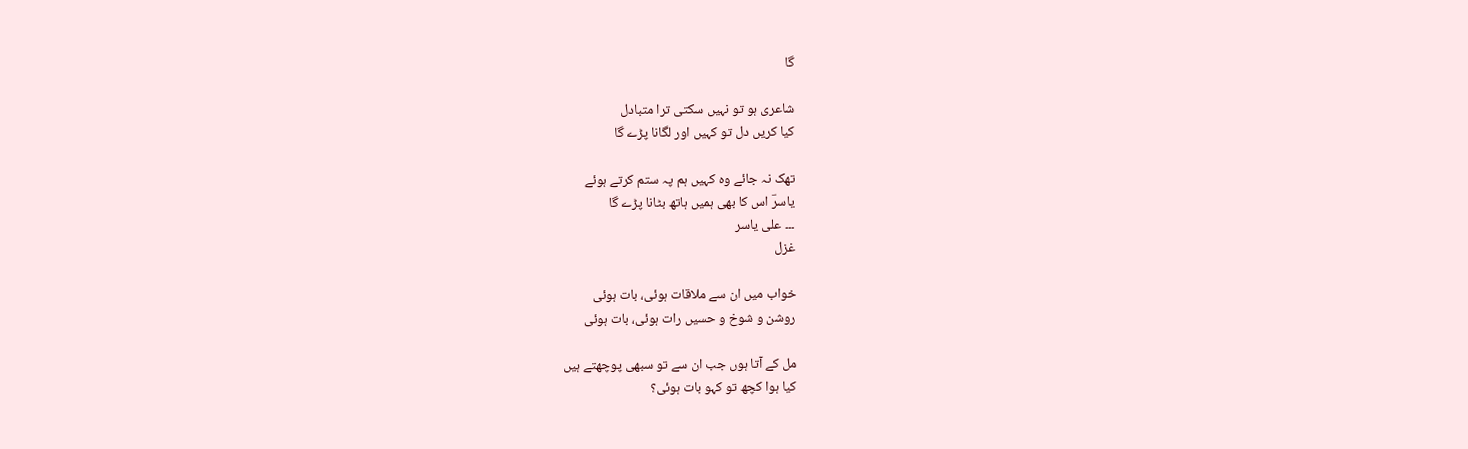گا

شاعری ہو تو نہیں سکتی ترا متبادل
کیا کریں دل تو کہیں اور لگانا پڑے گا

تھک نہ جائے وہ کہیں ہم پہ ستم کرتے ہوئے
یاسرؔ اس کا بھی ہمیں ہاتھ بٹانا پڑے گا
۔۔۔ علی یاسر
غزل

خواب میں ان سے ملاقات ہوئی، بات ہوئی
روشن و شوخ و حسیں رات ہوئی، بات ہوئی

مل کے آتا ہوں جب ان سے تو سبھی پوچھتے ہیں
کیا ہوا کچھ تو کہو بات ہوئی؟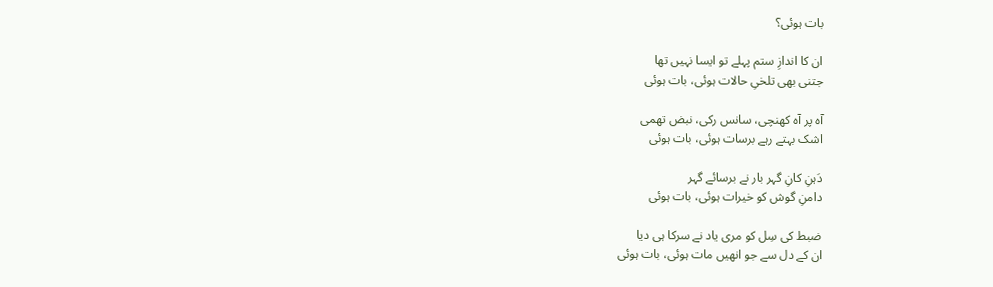بات ہوئی؟

ان کا اندازِ ستم پہلے تو ایسا نہیں تھا
جتنی بھی تلخیِ حالات ہوئی، بات ہوئی

آہ پر آہ کھنچی، سانس رکی، نبض تھمی
اشک بہتے رہے برسات ہوئی، بات ہوئی

دَہنِ کانِ گہر بار نے برسائے گہر
دامنِ گوش کو خیرات ہوئی، بات ہوئی

ضبط کی سِل کو مری یاد نے سرکا ہی دیا
ان کے دل سے جو انھیں مات ہوئی، بات ہوئی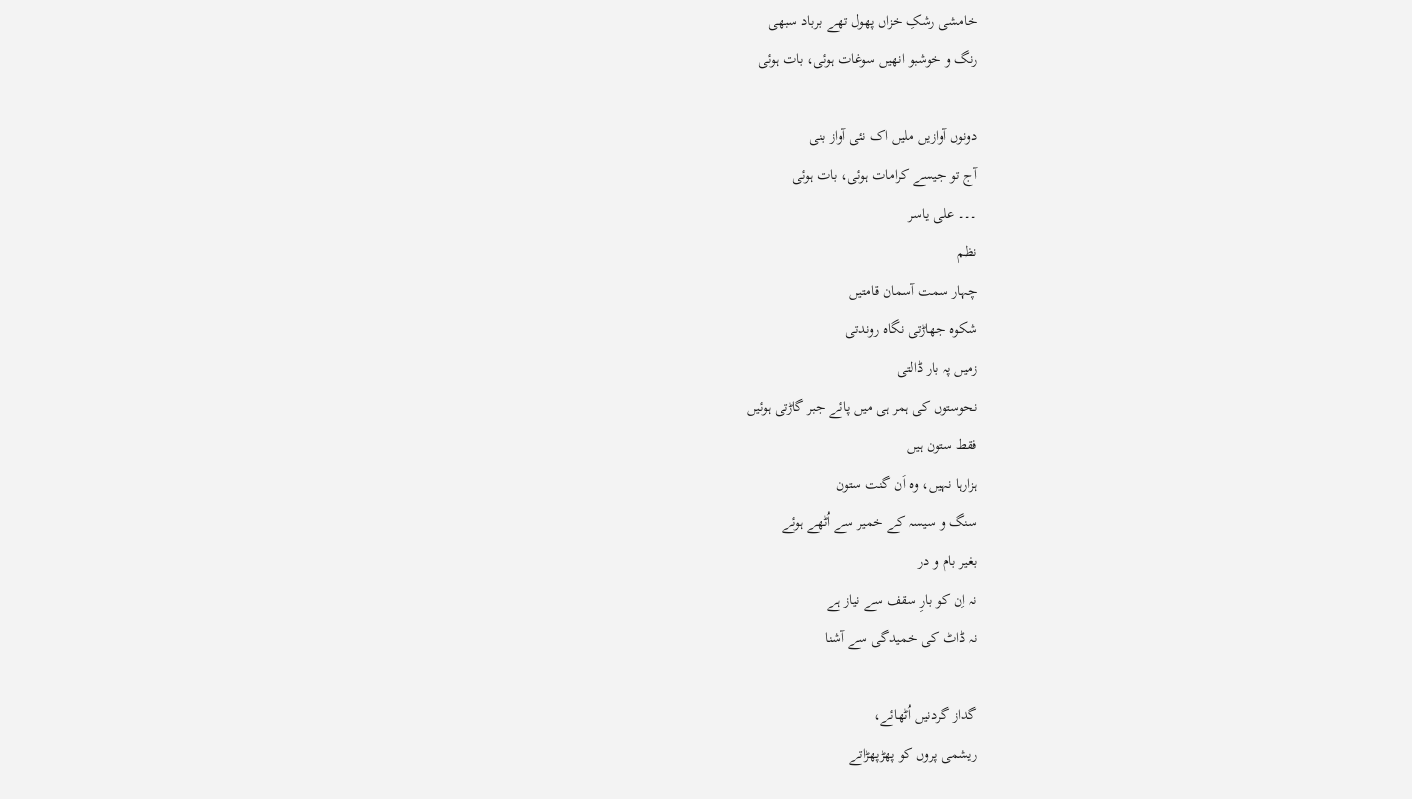خامشی رشکِ خزاں پھول تھے برباد سبھی
رنگ و خوشبو انھیں سوغات ہوئی، بات ہوئی

دونوں آوازیں ملیں اک نئی آواز بنی
آج تو جیسے کرامات ہوئی، بات ہوئی
۔۔۔ علی یاسر
نظم
چہار سمت آسمان قامتیں
شکوہ جھاڑتی نگاہ روندتی
زمیں پہ بار ڈالتی
نحوستوں کی ہمر ہی میں پائے جبر گاڑتی ہوئیں
فقط ستون ہیں
ہزارہا نہیں، وہ اَن گنت ستون
سنگ و سیسہ کے خمیر سے اُٹھے ہوئے
بغیر بام و در
نہ اِن کو بارِ سقف سے نیاز ہے
نہ ڈاٹ کی خمیدگی سے آشنا

گداز گردنیں اُٹھائے،
ریشمی پروں کو پھڑپھڑاتے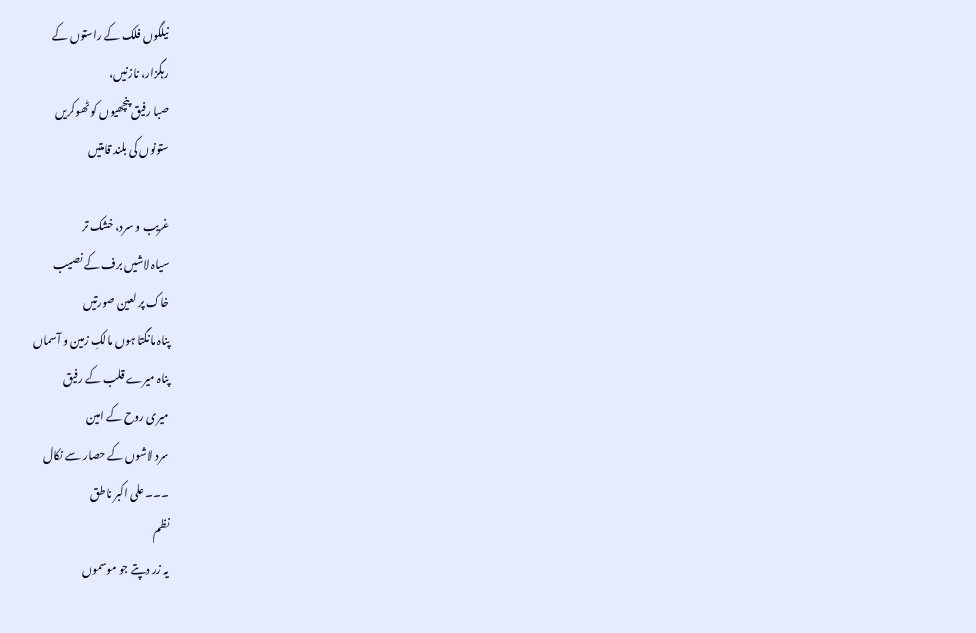نیلگوں فلک کے راستوں کے
رہگزار، نازنیں،
صبا رفیق پنچھیوں کو ٹھوکریں
ستونوں کی بلند قامتیں

غریب و سرد، خشک تر
سیاہ لاشیں برف کے نصیب
خاک پر لعین صورتیں
پناہ مانگتا ہوں مالکِ زمین و آسماں
پناہ میرے قلب کے رفیق
میری روح کے امین
سرد لاشوں کے حصار سے نکال
۔۔۔ علی اکبر ناطق
نظم
یہ زر دپتے جو موسموں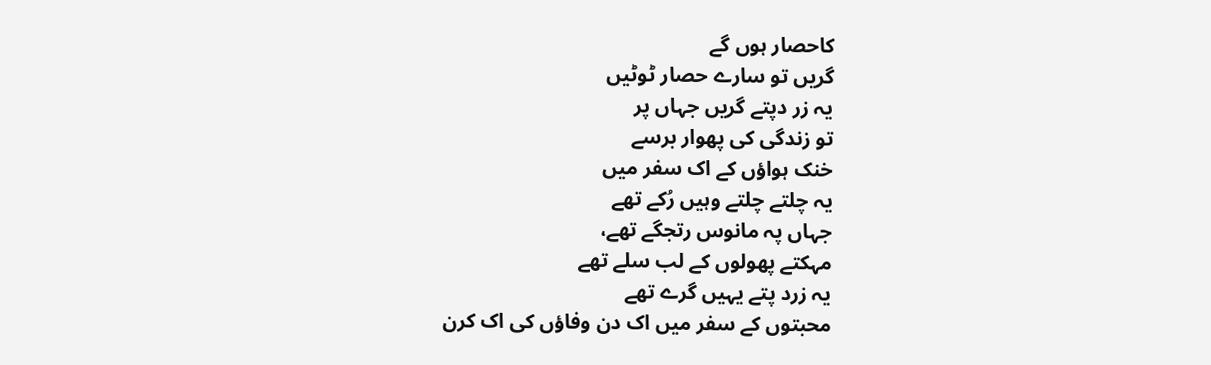کاحصار ہوں گے
گریں تو سارے حصار ٹوٹیں
یہ زر دپتے گریں جہاں پر
تو زندگی کی پھوار برسے
خنک ہواؤں کے اک سفر میں
یہ چلتے چلتے وہیں رُکے تھے
جہاں پہ مانوس رتجگے تھے،
مہکتے پھولوں کے لب سلے تھے
یہ زرد پتے یہیں گرے تھے
محبتوں کے سفر میں اک دن وفاؤں کی اک کرن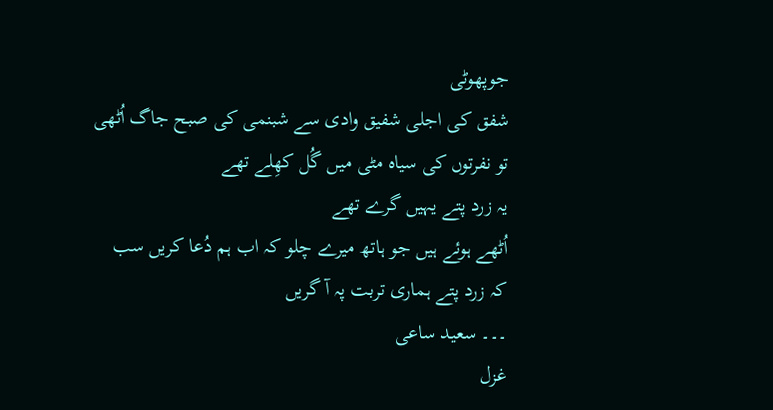جوپھوٹی
شفق کی اجلی شفیق وادی سے شبنمی کی صبح جاگ اُٹھی
تو نفرتوں کی سیاہ مٹی میں گُل کھِلے تھے
یہ زرد پتے یہیں گرے تھے
اُٹھے ہوئے ہیں جو ہاتھ میرے چلو کہ اب ہم دُعا کریں سب
کہ زرد پتے ہماری تربت پہ آ گریں
۔۔۔ سعید ساعی
غزل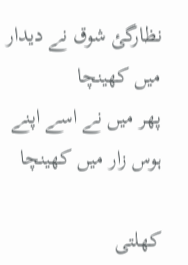نظارگئ شوق نے دیدار میں کھینچا
پھر میں نے اسے اپنے ہوس زار میں کھینچا

کھلتی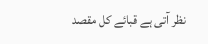نظر آتی ہے قبائے کل مقصد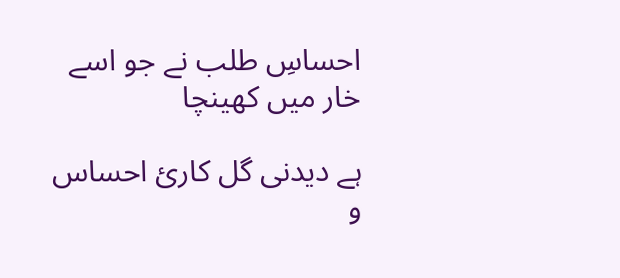احساسِ طلب نے جو اسے خار میں کھینچا

ہے دیدنی گل کارئ احساس و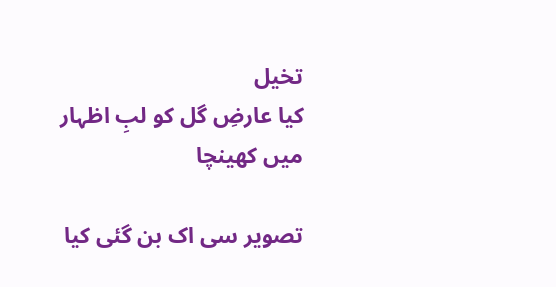تخیل
کیا عارضِ گل کو لبِ اظہار میں کھینچا

تصویر سی اک بن گئی کیا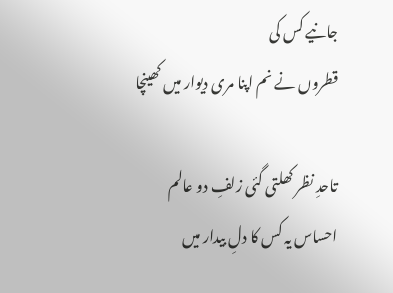جانیے کس کی
قطروں نے نم اپنا مری دیوار میں کھینچا

تاحدِ نظر کھلتی گئی زلفِ دو عالم
احساس یہ کس کا دلِ بیدار میں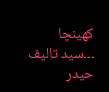کھینچا
۔۔۔سید تالیف حیدر